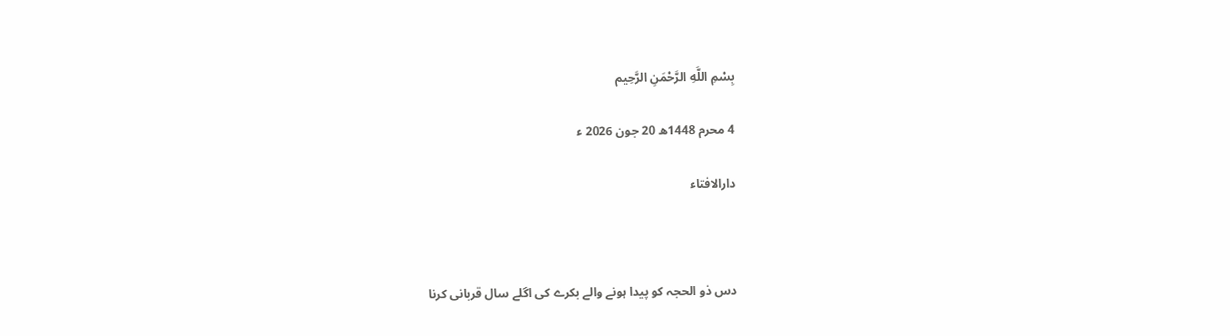بِسْمِ اللَّهِ الرَّحْمَنِ الرَّحِيم

4 محرم 1448ھ 20 جون 2026 ء

دارالافتاء



دس ذو الحجہ کو پیدا ہونے والے بکرے کی اگلے سال قربانی کرنا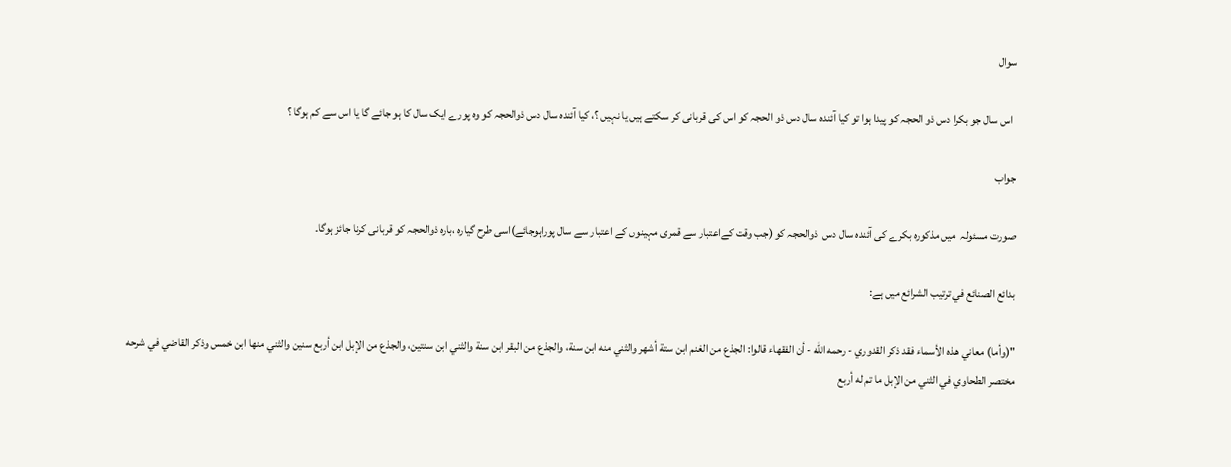سوال

  اس سال جو بکرا دس ذو الحجہ کو پیدا ہوا تو کیا آئندہ سال دس ذو الحجہ کو اس کی قربانی کر سکتے ہیں یا نہیں ؟، کیا آئندہ سال دس ذوالحجہ کو وہ پورے ایک سال کا ہو جائے گا یا اس سے کم ہوگا ؟

جواب

صورت مسئولہ  میں مذکورہ بکرے کی آئندہ سال دس  ذوالحجہ کو (جب وقت کےاعتبار سے قمری مہینوں کے اعتبار سے سال پوراہوجائے)اسی طرح گیارہ ،بارہ ذوالحجہ کو قربانی کرنا جائز ہوگا۔

بدائع الصنائع في ترتيب الشرائع میں ہے:

"(وأما) معاني هذه الأسماء فقد ذكر القدوري - رحمه الله - أن الفقهاء قالوا: الجذع من الغنم ابن ستة أشهر والثني منه ابن سنة، والجذع من البقر ابن سنة والثني ابن سنتين، والجذع من الإبل ابن أربع سنين والثني منها ابن خمس وذكر القاضي في شرحه مختصر الطحاوي في الثني من الإبل ما تم له أربع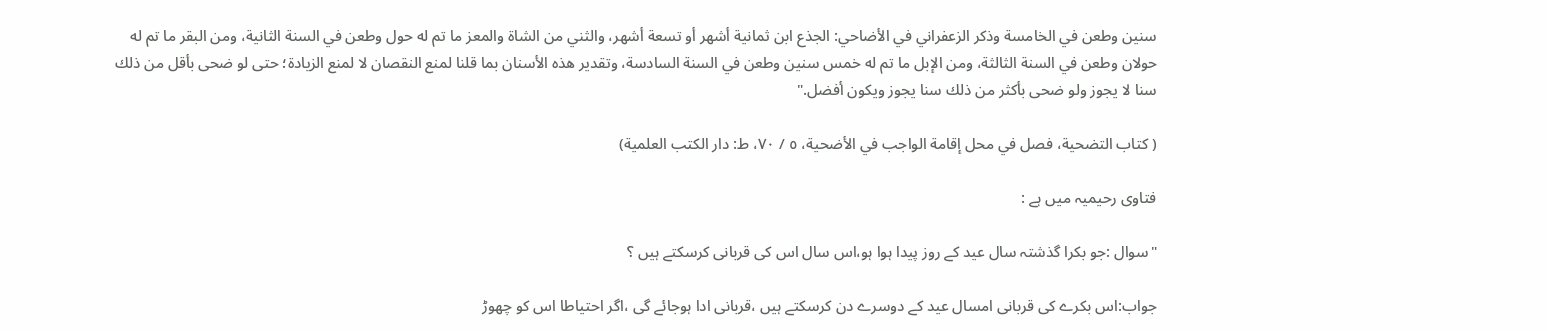سنين وطعن في الخامسة وذكر الزعفراني في الأضاحي: الجذع ابن ثمانية أشهر أو تسعة أشهر، والثني من الشاة والمعز ما تم له حول وطعن في السنة الثانية، ومن البقر ما تم له حولان وطعن في السنة الثالثة، ومن الإبل ما تم له خمس سنين وطعن في السنة السادسة، وتقدير هذه الأسنان بما قلنا لمنع النقصان لا لمنع الزيادة؛ حتى لو ضحى بأقل من ذلك سنا لا يجوز ولو ضحى بأكثر من ذلك سنا يجوز ويكون أفضل."

( كتاب التضحية، فصل في محل إقامة الواجب في الأضحية، ٥ / ٧٠، ط: دار الكتب العلمية)

فتاوی رحیمیہ میں ہے :

"سوال :جو بکرا گذشتہ سال عید کے روز پیدا ہوا ہو،اس سال اس کی قربانی کرسکتے ہیں ؟

جواب:اس بکرے کی قربانی امسال عید کے دوسرے دن کرسکتے ہیں ،قربانی ادا ہوجائے گی ،اگر احتیاطا اس کو چھوڑ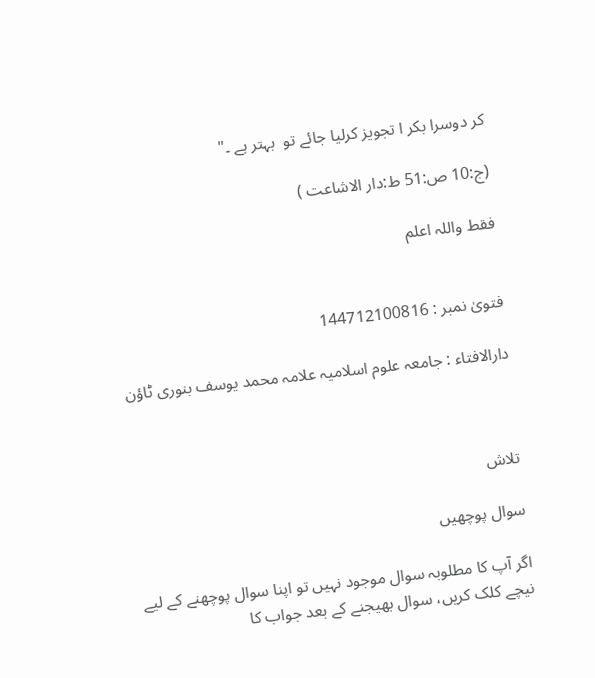کر دوسرا بکر ا تجویز کرلیا جائے تو  بہتر ہے ۔"

(ج:10 ص:51 ط:دار الاشاعت )

فقط واللہ اعلم


فتویٰ نمبر : 144712100816

دارالافتاء : جامعہ علوم اسلامیہ علامہ محمد یوسف بنوری ٹاؤن



تلاش

سوال پوچھیں

اگر آپ کا مطلوبہ سوال موجود نہیں تو اپنا سوال پوچھنے کے لیے نیچے کلک کریں، سوال بھیجنے کے بعد جواب کا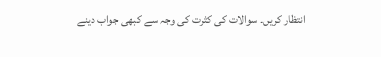انتظار کریں۔ سوالات کی کثرت کی وجہ سے کبھی جواب دینے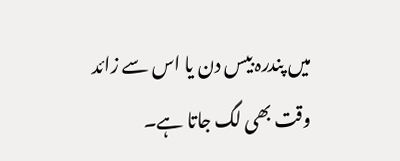میں پندرہ بیس دن یا اس سے زائد وقت بھی لگ جاتا ہے۔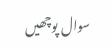سوال پوچھیں